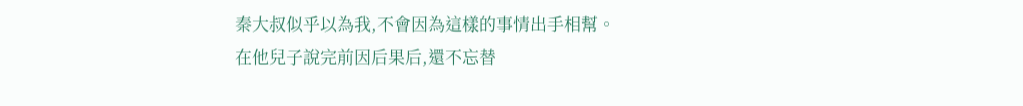秦大叔似乎以為我,不會因為這樣的事情出手相幫。
在他兒子說完前因后果后,還不忘替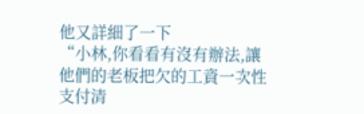他又詳細了一下
“小林,你看看有沒有辦法,讓他們的老板把欠的工資一次性支付清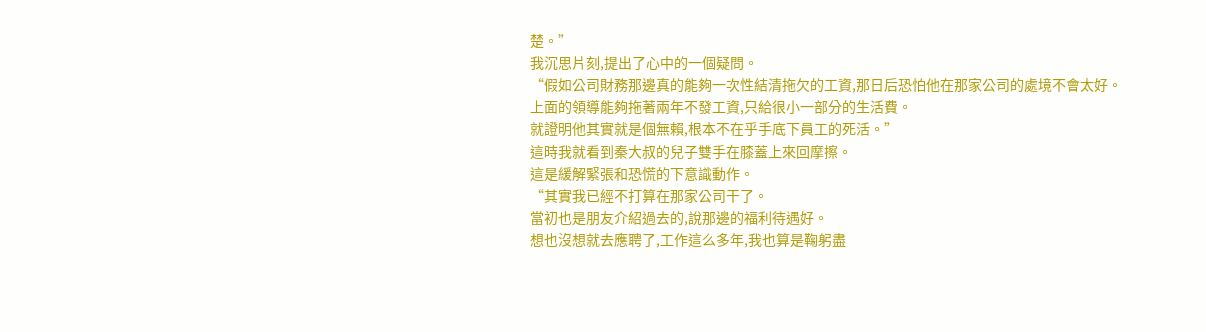楚。”
我沉思片刻,提出了心中的一個疑問。
“假如公司財務那邊真的能夠一次性結清拖欠的工資,那日后恐怕他在那家公司的處境不會太好。
上面的領導能夠拖著兩年不發工資,只給很小一部分的生活費。
就證明他其實就是個無賴,根本不在乎手底下員工的死活。”
這時我就看到秦大叔的兒子雙手在膝蓋上來回摩擦。
這是緩解緊張和恐慌的下意識動作。
“其實我已經不打算在那家公司干了。
當初也是朋友介紹過去的,說那邊的福利待遇好。
想也沒想就去應聘了,工作這么多年,我也算是鞠躬盡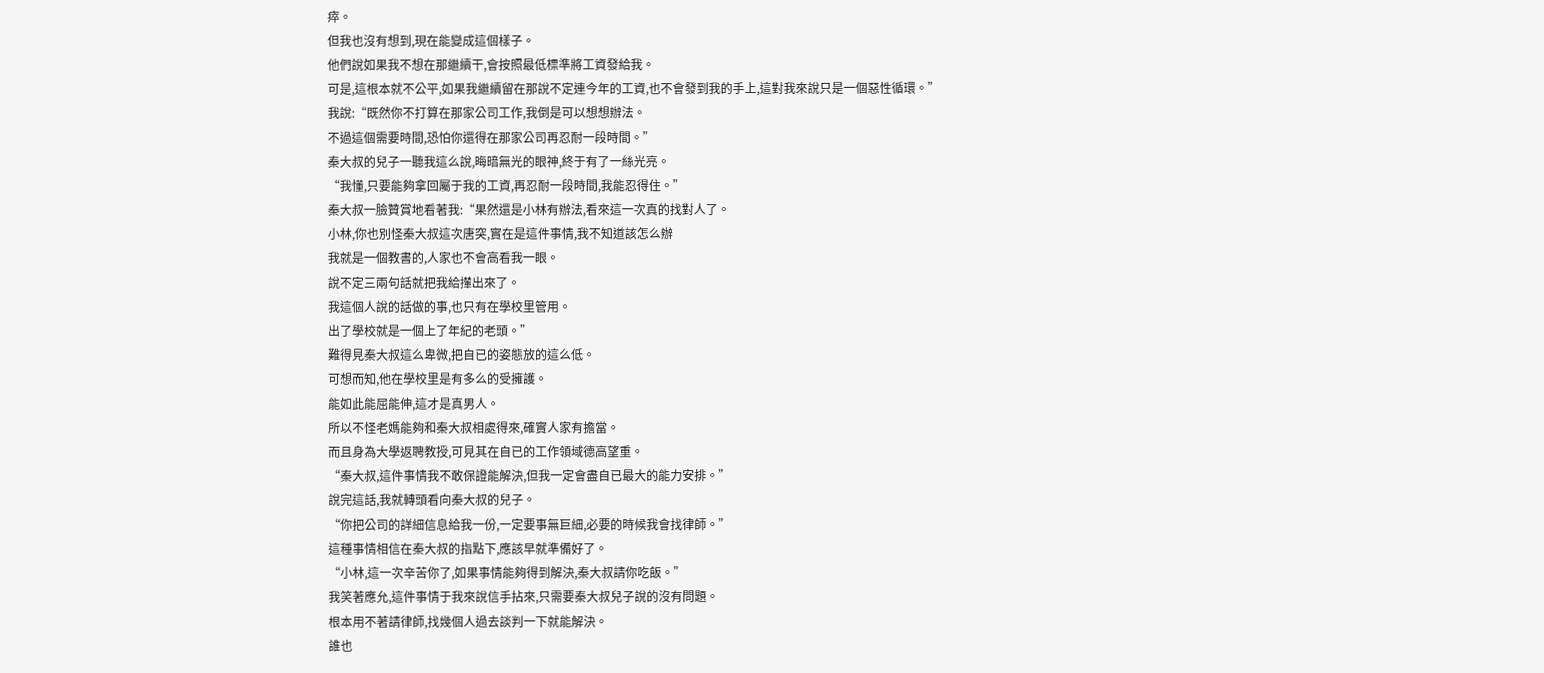瘁。
但我也沒有想到,現在能變成這個樣子。
他們說如果我不想在那繼續干,會按照最低標準將工資發給我。
可是,這根本就不公平,如果我繼續留在那說不定連今年的工資,也不會發到我的手上,這對我來說只是一個惡性循環。”
我說:“既然你不打算在那家公司工作,我倒是可以想想辦法。
不過這個需要時間,恐怕你還得在那家公司再忍耐一段時間。”
秦大叔的兒子一聽我這么說,晦暗無光的眼神,終于有了一絲光亮。
“我懂,只要能夠拿回屬于我的工資,再忍耐一段時間,我能忍得住。”
秦大叔一臉贊賞地看著我:“果然還是小林有辦法,看來這一次真的找對人了。
小林,你也別怪秦大叔這次唐突,實在是這件事情,我不知道該怎么辦
我就是一個教書的,人家也不會高看我一眼。
說不定三兩句話就把我給攆出來了。
我這個人說的話做的事,也只有在學校里管用。
出了學校就是一個上了年紀的老頭。”
難得見秦大叔這么卑微,把自已的姿態放的這么低。
可想而知,他在學校里是有多么的受擁護。
能如此能屈能伸,這才是真男人。
所以不怪老媽能夠和秦大叔相處得來,確實人家有擔當。
而且身為大學返聘教授,可見其在自已的工作領域德高望重。
“秦大叔,這件事情我不敢保證能解決,但我一定會盡自已最大的能力安排。”
說完這話,我就轉頭看向秦大叔的兒子。
“你把公司的詳細信息給我一份,一定要事無巨細,必要的時候我會找律師。”
這種事情相信在秦大叔的指點下,應該早就準備好了。
“小林,這一次辛苦你了,如果事情能夠得到解決,秦大叔請你吃飯。”
我笑著應允,這件事情于我來說信手拈來,只需要秦大叔兒子說的沒有問題。
根本用不著請律師,找幾個人過去談判一下就能解決。
誰也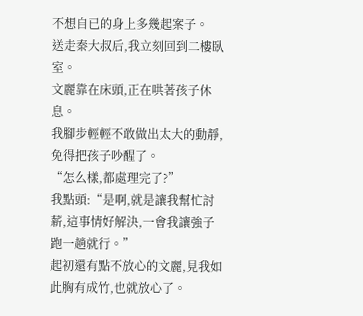不想自已的身上多幾起案子。
送走秦大叔后,我立刻回到二樓臥室。
文麗靠在床頭,正在哄著孩子休息。
我腳步輕輕不敢做出太大的動靜,免得把孩子吵醒了。
“怎么樣,都處理完了?”
我點頭:“是啊,就是讓我幫忙討薪,這事情好解決,一會我讓強子跑一趟就行。”
起初還有點不放心的文麗,見我如此胸有成竹,也就放心了。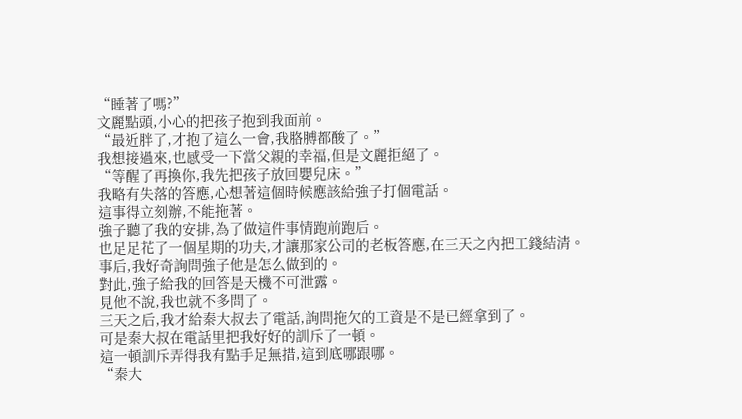“睡著了嗎?”
文麗點頭,小心的把孩子抱到我面前。
“最近胖了,才抱了這么一會,我胳膊都酸了。”
我想接過來,也感受一下當父親的幸福,但是文麗拒絕了。
“等醒了再換你,我先把孩子放回嬰兒床。”
我略有失落的答應,心想著這個時候應該給強子打個電話。
這事得立刻辦,不能拖著。
強子聽了我的安排,為了做這件事情跑前跑后。
也足足花了一個星期的功夫,才讓那家公司的老板答應,在三天之內把工錢結清。
事后,我好奇詢問強子他是怎么做到的。
對此,強子給我的回答是天機不可泄露。
見他不說,我也就不多問了。
三天之后,我才給秦大叔去了電話,詢問拖欠的工資是不是已經拿到了。
可是秦大叔在電話里把我好好的訓斥了一頓。
這一頓訓斥弄得我有點手足無措,這到底哪跟哪。
“秦大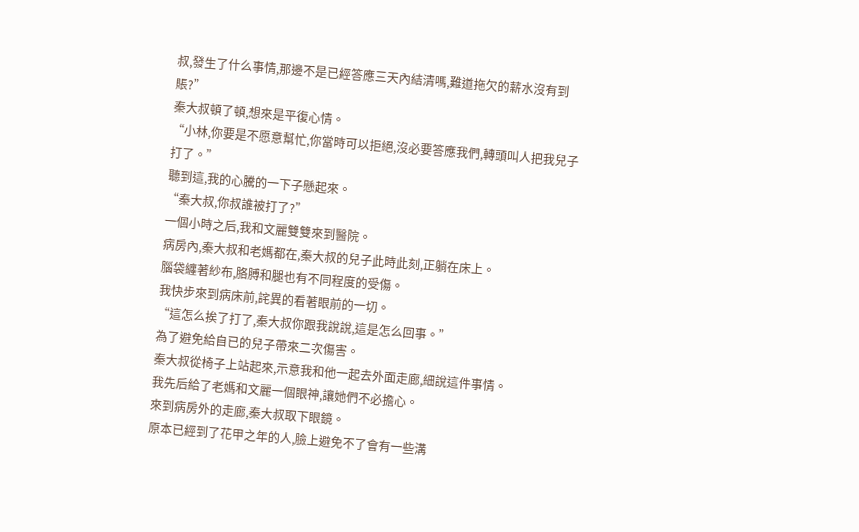叔,發生了什么事情,那邊不是已經答應三天內結清嗎,難道拖欠的薪水沒有到賬?”
秦大叔頓了頓,想來是平復心情。
“小林,你要是不愿意幫忙,你當時可以拒絕,沒必要答應我們,轉頭叫人把我兒子打了。”
聽到這,我的心騰的一下子懸起來。
“秦大叔,你叔誰被打了?”
一個小時之后,我和文麗雙雙來到醫院。
病房內,秦大叔和老媽都在,秦大叔的兒子此時此刻,正躺在床上。
腦袋纏著紗布,胳膊和腿也有不同程度的受傷。
我快步來到病床前,詫異的看著眼前的一切。
“這怎么挨了打了,秦大叔你跟我說說,這是怎么回事。”
為了避免給自已的兒子帶來二次傷害。
秦大叔從椅子上站起來,示意我和他一起去外面走廊,細說這件事情。
我先后給了老媽和文麗一個眼神,讓她們不必擔心。
來到病房外的走廊,秦大叔取下眼鏡。
原本已經到了花甲之年的人,臉上避免不了會有一些溝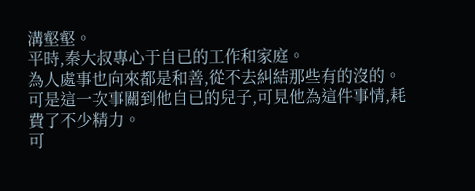溝壑壑。
平時,秦大叔專心于自已的工作和家庭。
為人處事也向來都是和善,從不去糾結那些有的沒的。
可是這一次事關到他自已的兒子,可見他為這件事情,耗費了不少精力。
可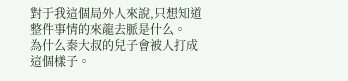對于我這個局外人來說,只想知道整件事情的來龍去脈是什么。
為什么秦大叔的兒子會被人打成這個樣子。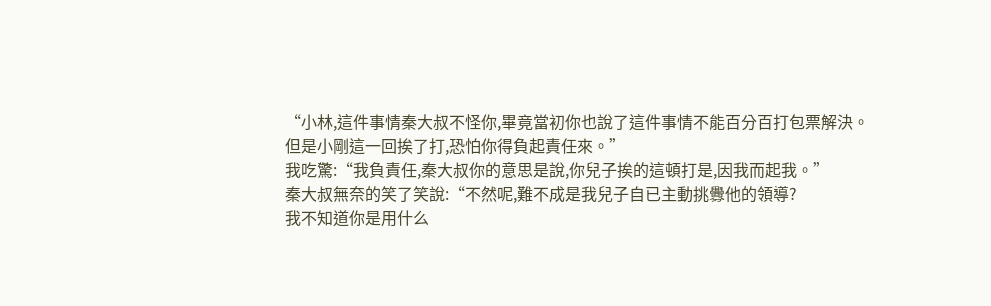“小林,這件事情秦大叔不怪你,畢竟當初你也說了這件事情不能百分百打包票解決。
但是小剛這一回挨了打,恐怕你得負起責任來。”
我吃驚:“我負責任,秦大叔你的意思是說,你兒子挨的這頓打是,因我而起我。”
秦大叔無奈的笑了笑說:“不然呢,難不成是我兒子自已主動挑釁他的領導?
我不知道你是用什么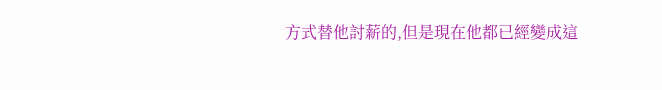方式替他討薪的,但是現在他都已經變成這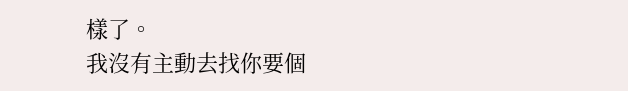樣了。
我沒有主動去找你要個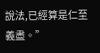說法,已經算是仁至義盡。”